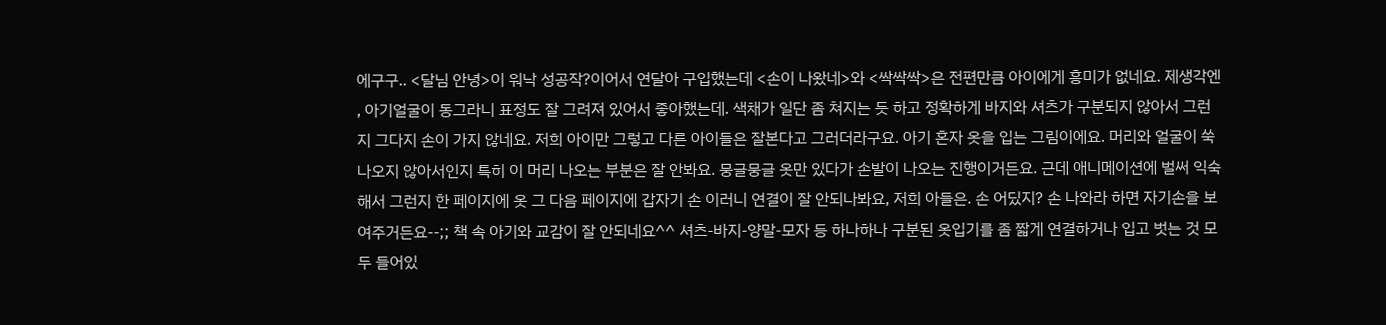에구구.. <달님 안녕>이 워낙 성공작?이어서 연달아 구입했는데 <손이 나왔네>와 <싹싹싹>은 전편만큼 아이에게 흥미가 없네요. 제생각엔 , 아기얼굴이 동그라니 표정도 잘 그려져 있어서 좋아했는데. 색채가 일단 좀 쳐지는 듯 하고 정확하게 바지와 셔츠가 구분되지 않아서 그런지 그다지 손이 가지 않네요. 저희 아이만 그렇고 다른 아이들은 잘본다고 그러더라구요. 아기 혼자 옷을 입는 그림이에요. 머리와 얼굴이 쑥 나오지 않아서인지 특히 이 머리 나오는 부분은 잘 안봐요. 뭉글뭉글 옷만 있다가 손발이 나오는 진행이거든요. 근데 애니메이션에 벌써 익숙해서 그런지 한 페이지에 옷 그 다음 페이지에 갑자기 손 이러니 연결이 잘 안되나봐요, 저희 아들은. 손 어딨지? 손 나와라 하면 자기손을 보여주거든요--;; 책 속 아기와 교감이 잘 안되네요^^ 셔츠-바지-양말-모자 등 하나하나 구분된 옷입기를 좀 짧게 연결하거나 입고 벗는 것 모두 들어있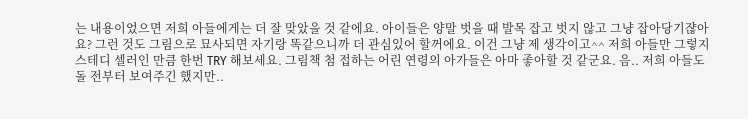는 내용이었으면 저희 아들에게는 더 잘 맞았을 것 같에요. 아이들은 양말 벗을 때 발목 잡고 벗지 않고 그냥 잡아당기쟎아요? 그런 것도 그림으로 묘사되면 자기랑 똑같으니까 더 관심있어 할꺼에요. 이건 그냥 제 생각이고^^ 저희 아들만 그렇지 스테디 셀러인 만큼 한번 TRY 해보세요. 그림책 첨 접하는 어린 연령의 아가들은 아마 좋아할 것 같군요. 음.. 저희 아들도 돌 전부터 보여주긴 했지만..